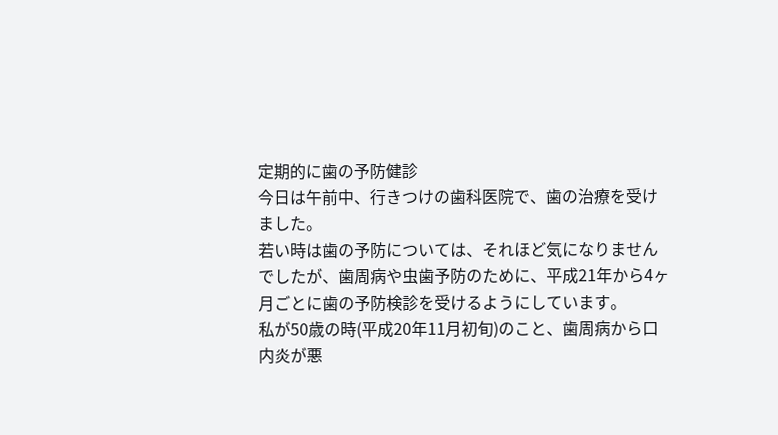定期的に歯の予防健診
今日は午前中、行きつけの歯科医院で、歯の治療を受けました。
若い時は歯の予防については、それほど気になりませんでしたが、歯周病や虫歯予防のために、平成21年から4ヶ月ごとに歯の予防検診を受けるようにしています。
私が50歳の時(平成20年11月初旬)のこと、歯周病から口内炎が悪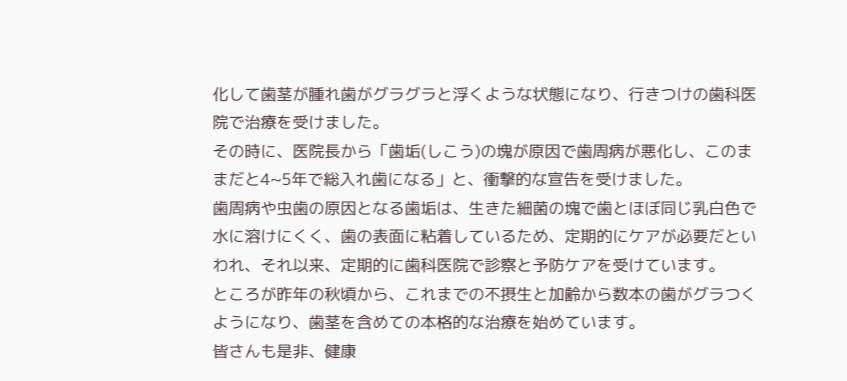化して歯茎が腫れ歯がグラグラと浮くような状態になり、行きつけの歯科医院で治療を受けました。
その時に、医院長から「歯垢(しこう)の塊が原因で歯周病が悪化し、このままだと4~5年で総入れ歯になる」と、衝撃的な宣告を受けました。
歯周病や虫歯の原因となる歯垢は、生きた細菌の塊で歯とほぼ同じ乳白色で水に溶けにくく、歯の表面に粘着しているため、定期的にケアが必要だといわれ、それ以来、定期的に歯科医院で診察と予防ケアを受けています。
ところが昨年の秋頃から、これまでの不摂生と加齢から数本の歯がグラつくようになり、歯茎を含めての本格的な治療を始めています。
皆さんも是非、健康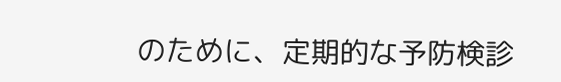のために、定期的な予防検診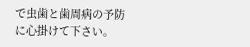で虫歯と歯周病の予防に心掛けて下さい。